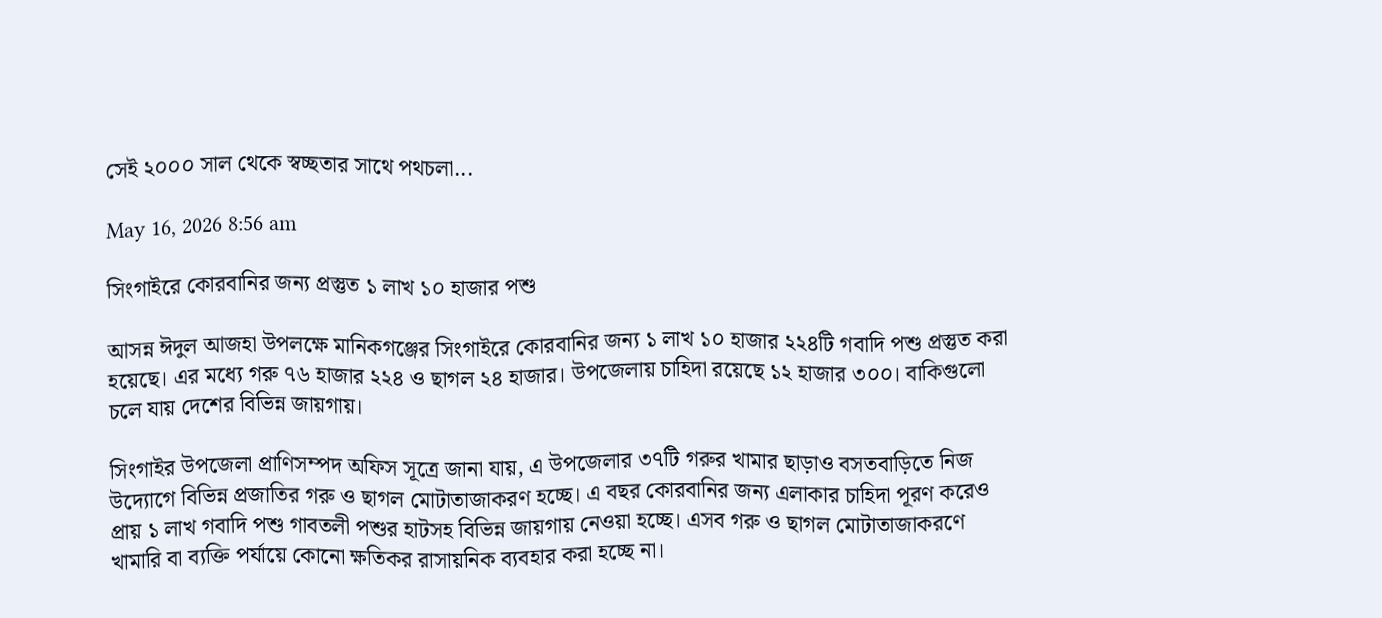সেই ২০০০ সাল থেকে স্বচ্ছতার সাথে পথচলা...

May 16, 2026 8:56 am

সিংগাইরে কোরবানির জন্য প্রস্তুত ১ লাখ ১০ হাজার পশু

আসন্ন ঈদুল আজহা উপলক্ষে মানিকগঞ্জের সিংগাইরে কোরবানির জন্য ১ লাখ ১০ হাজার ২২৪টি গবাদি পশু প্রস্তুত করা হয়েছে। এর মধ্যে গরু ৭৬ হাজার ২২৪ ও ছাগল ২৪ হাজার। উপজেলায় চাহিদা রয়েছে ১২ হাজার ৩০০। বাকিগুলো চলে যায় দেশের বিভিন্ন জায়গায়।

সিংগাইর উপজেলা প্রাণিসম্পদ অফিস সূত্রে জানা যায়, এ উপজেলার ৩৭টি গরুর খামার ছাড়াও বসতবাড়িতে নিজ উদ্যোগে বিভিন্ন প্রজাতির গরু ও ছাগল মোটাতাজাকরণ হচ্ছে। এ বছর কোরবানির জন্য এলাকার চাহিদা পূরণ করেও প্রায় ১ লাখ গবাদি পশু গাবতলী পশুর হাটসহ বিভিন্ন জায়গায় নেওয়া হচ্ছে। এসব গরু ও ছাগল মোটাতাজাকরণে খামারি বা ব্যক্তি পর্যায়ে কোনো ক্ষতিকর রাসায়নিক ব্যবহার করা হচ্ছে না।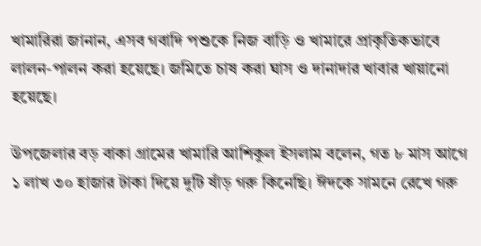খামারিরা জানান, এসব গবাদি পশুকে নিজ বাড়ি ও খামারে প্রাকৃতিকভাবে লালন-পালন করা হয়েছে। জমিতে চাষ করা ঘাস ও দানাদার খাবার খায়ানো হয়েছে।

উপজেলার বড় বাকা গ্রামের খামারি আশিকুল ইসলাম বলেন, গত ৮ মাস আগে ১ লাখ ৩০ হাজার টাকা দিয়ে দুটি ষাঁড় গরু কিনেছি। ঈদকে সামনে রেখে গরু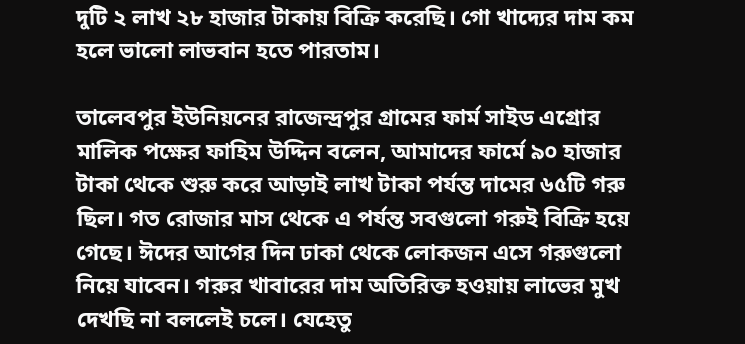দুটি ২ লাখ ২৮ হাজার টাকায় বিক্রি করেছি। গো খাদ্যের দাম কম হলে ভালো লাভবান হতে পারতাম।

তালেবপুর ইউনিয়নের রাজেন্দ্রপুর গ্রামের ফার্ম সাইড এগ্রোর মালিক পক্ষের ফাহিম উদ্দিন বলেন, আমাদের ফার্মে ৯০ হাজার টাকা থেকে শুরু করে আড়াই লাখ টাকা পর্যন্ত দামের ৬৫টি গরু ছিল। গত রোজার মাস থেকে এ পর্যন্ত সবগুলো গরুই বিক্রি হয়ে গেছে। ঈদের আগের দিন ঢাকা থেকে লোকজন এসে গরুগুলো নিয়ে যাবেন। গরুর খাবারের দাম অতিরিক্ত হওয়ায় লাভের মুখ দেখছি না বললেই চলে। যেহেতু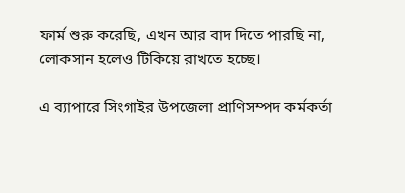ফার্ম শুরু করেছি, এখন আর বাদ দিতে পারছি না, লোকসান হলেও টিকিয়ে রাখতে হচ্ছে।

এ ব্যাপারে সিংগাইর উপজেলা প্রাণিসম্পদ কর্মকর্তা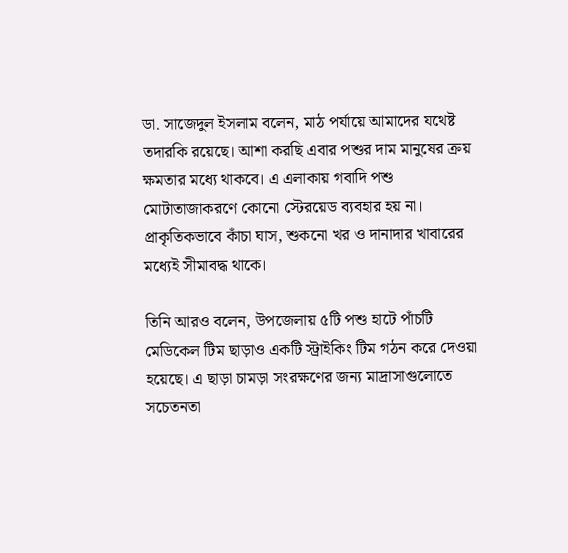ডা. সাজেদুল ইসলাম বলেন, মাঠ পর্যায়ে আমাদের যথেষ্ট তদারকি রয়েছে। আশা করছি এবার পশুর দাম মানুষের ক্রয় ক্ষমতার মধ্যে থাকবে। এ এলাকায় গবাদি পশু মোটাতাজাকরণে কোনো স্টেরয়েড ব্যবহার হয় না। প্রাকৃতিকভাবে কাঁচা ঘাস, শুকনো খর ও দানাদার খাবারের মধ্যেই সীমাবদ্ধ থাকে।

তিনি আরও বলেন, উপজেলায় ৫টি পশু হাটে পাঁচটি মেডিকেল টিম ছাড়াও একটি স্ট্রাইকিং টিম গঠন করে দেওয়া হয়েছে। এ ছাড়া চামড়া সংরক্ষণের জন্য মাদ্রাসাগুলোতে সচেতনতা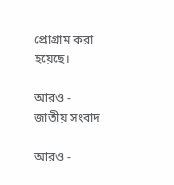প্রোগ্রাম করা হয়েছে।

আরও - জাতীয় সংবাদ

আরও -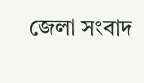জেলা সংবাদ